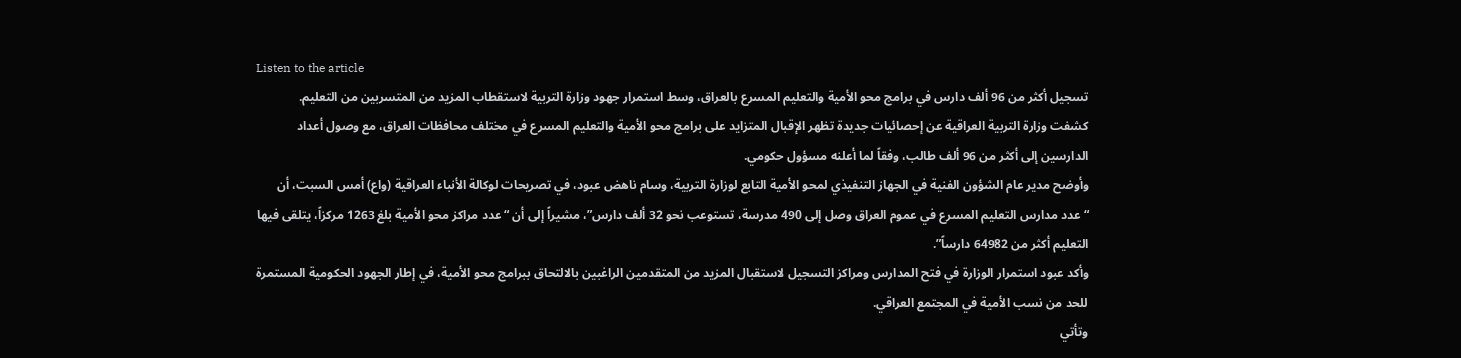Listen to the article
تسجيل أكثر من 96 ألف دارس في برامج محو الأمية والتعليم المسرع بالعراق، وسط استمرار جهود وزارة التربية لاستقطاب المزيد من المتسربين من التعليم.
كشفت وزارة التربية العراقية عن إحصائيات جديدة تظهر الإقبال المتزايد على برامج محو الأمية والتعليم المسرع في مختلف محافظات العراق، مع وصول أعداد الدارسين إلى أكثر من 96 ألف طالب، وفقاً لما أعلنه مسؤول حكومي.
وأوضح مدير عام الشؤون الفنية في الجهاز التنفيذي لمحو الأمية التابع لوزارة التربية، وسام ناهض عبود، في تصريحات لوكالة الأنباء العراقية (واع) أمس السبت، أن “عدد مدارس التعليم المسرع في عموم العراق وصل إلى 490 مدرسة، تستوعب نحو 32 ألف دارس”، مشيراً إلى أن “عدد مراكز محو الأمية بلغ 1263 مركزاً، يتلقى فيها التعليم أكثر من 64982 دارساً”.
وأكد عبود استمرار الوزارة في فتح المدارس ومراكز التسجيل لاستقبال المزيد من المتقدمين الراغبين بالالتحاق ببرامج محو الأمية، في إطار الجهود الحكومية المستمرة للحد من نسب الأمية في المجتمع العراقي.
وتأتي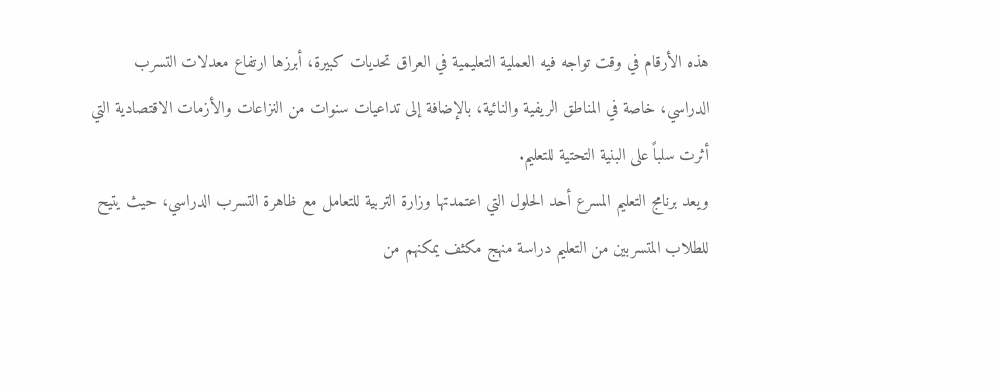هذه الأرقام في وقت تواجه فيه العملية التعليمية في العراق تحديات كبيرة، أبرزها ارتفاع معدلات التسرب الدراسي، خاصة في المناطق الريفية والنائية، بالإضافة إلى تداعيات سنوات من النزاعات والأزمات الاقتصادية التي أثرت سلباً على البنية التحتية للتعليم.
ويعد برنامج التعليم المسرع أحد الحلول التي اعتمدتها وزارة التربية للتعامل مع ظاهرة التسرب الدراسي، حيث يتيح للطلاب المتسربين من التعليم دراسة منهج مكثف يمكنهم من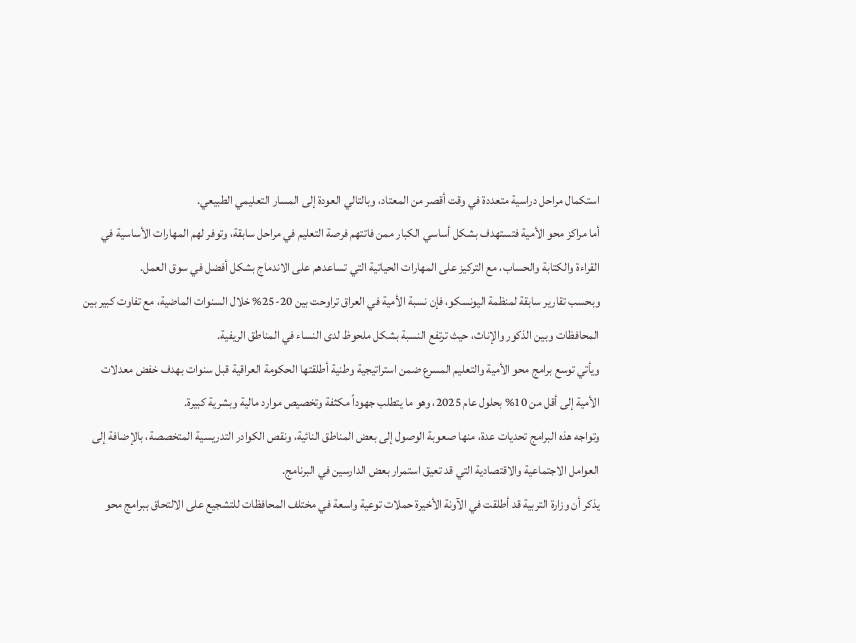استكمال مراحل دراسية متعددة في وقت أقصر من المعتاد، وبالتالي العودة إلى المسار التعليمي الطبيعي.
أما مراكز محو الأمية فتستهدف بشكل أساسي الكبار ممن فاتتهم فرصة التعليم في مراحل سابقة، وتوفر لهم المهارات الأساسية في القراءة والكتابة والحساب، مع التركيز على المهارات الحياتية التي تساعدهم على الاندماج بشكل أفضل في سوق العمل.
وبحسب تقارير سابقة لمنظمة اليونسكو، فإن نسبة الأمية في العراق تراوحت بين 20-25% خلال السنوات الماضية، مع تفاوت كبير بين المحافظات وبين الذكور والإناث، حيث ترتفع النسبة بشكل ملحوظ لدى النساء في المناطق الريفية.
ويأتي توسع برامج محو الأمية والتعليم المسرع ضمن استراتيجية وطنية أطلقتها الحكومة العراقية قبل سنوات بهدف خفض معدلات الأمية إلى أقل من 10% بحلول عام 2025، وهو ما يتطلب جهوداً مكثفة وتخصيص موارد مالية وبشرية كبيرة.
وتواجه هذه البرامج تحديات عدة، منها صعوبة الوصول إلى بعض المناطق النائية، ونقص الكوادر التدريسية المتخصصة، بالإضافة إلى العوامل الاجتماعية والاقتصادية التي قد تعيق استمرار بعض الدارسين في البرنامج.
يذكر أن وزارة التربية قد أطلقت في الآونة الأخيرة حملات توعية واسعة في مختلف المحافظات للتشجيع على الالتحاق ببرامج محو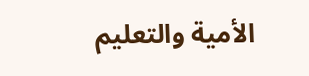الأمية والتعليم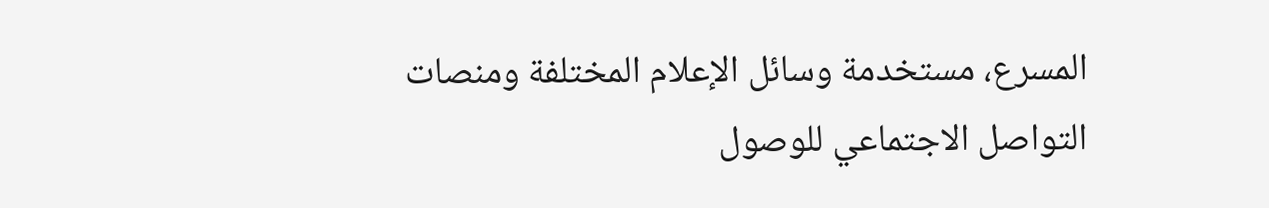المسرع، مستخدمة وسائل الإعلام المختلفة ومنصات التواصل الاجتماعي للوصول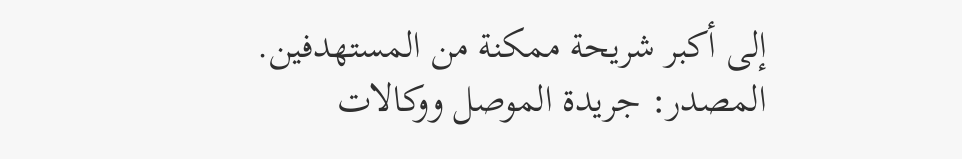إلى أكبر شريحة ممكنة من المستهدفين.
المصدر: جريدة الموصل ووكالات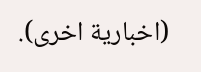(اخبارية اخرى).